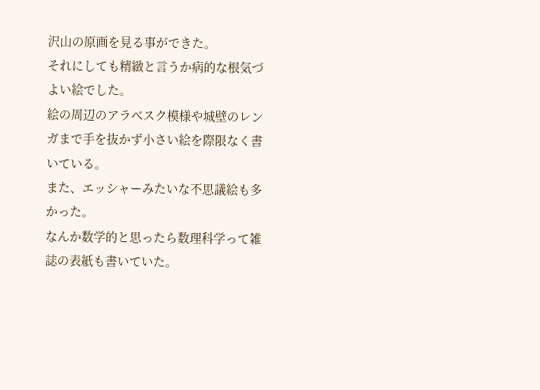沢山の原画を見る事ができた。
それにしても精緻と言うか病的な根気づよい絵でした。
絵の周辺のアラベスク模様や城壁のレンガまで手を抜かず小さい絵を際限なく書いている。
また、エッシャーみたいな不思議絵も多かった。
なんか数学的と思ったら数理科学って雑誌の表紙も書いていた。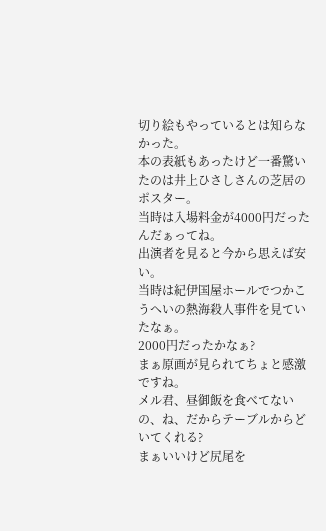切り絵もやっているとは知らなかった。
本の表紙もあったけど一番驚いたのは井上ひさしさんの芝居のポスター。
当時は入場料金が4000円だったんだぁってね。
出演者を見ると今から思えば安い。
当時は紀伊国屋ホールでつかこうへいの熱海殺人事件を見ていたなぁ。
2000円だったかなぁ?
まぁ原画が見られてちょと感激ですね。
メル君、昼御飯を食べてないの、ね、だからテーブルからどいてくれる?
まぁいいけど尻尾を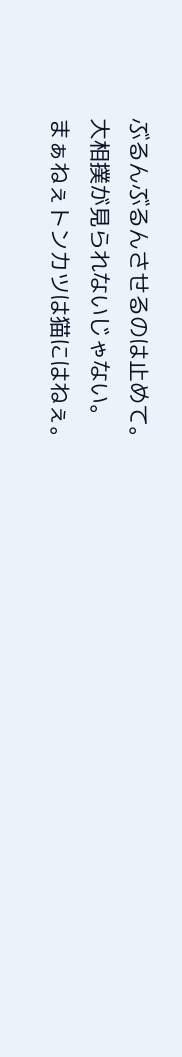ぶるんぶるんさせるのは止めて。
大相撲が見られないじゃない。
まぁねぇトンカツは猫にはねぇ。